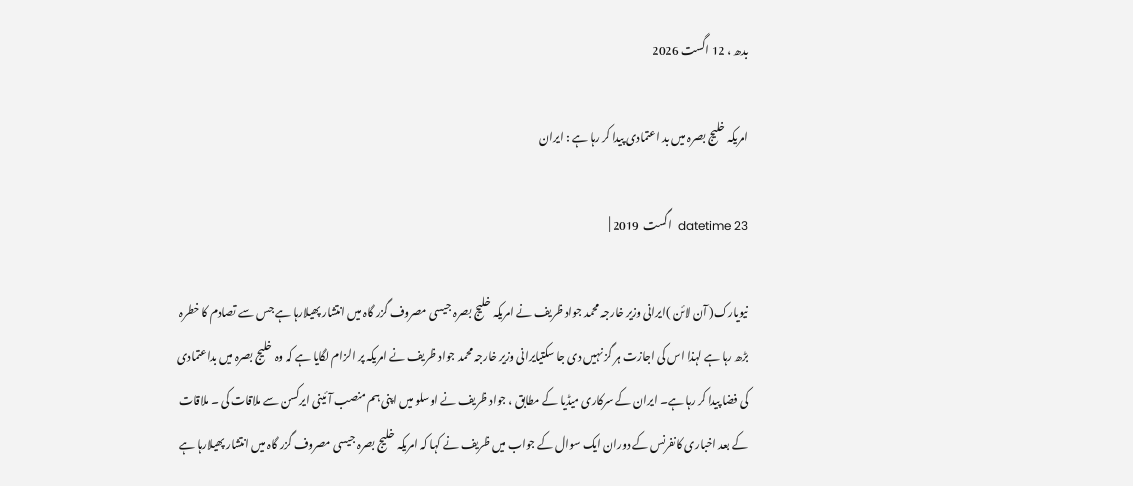بدھ ، 12 اگست 2026

امریکہ خلیج بصرہ میں بد اعتمادی پیدا کر رہا ہے : ایران

datetime 23  اگست  2019 |

نیویارک( آن لائن )ایرانی وزیر خارجہ محمد جواد ظریف نے امریکہ خلیج بصرہ جیسی مصروف گزر گاہ میں انتشار پھیلارہا ہے جس سے تصادم کا خطرہ بڑھ رہا ہے لہذا اس کی اجازت ہر گز نہیں دی جا سکتیایرانی وزیر خارجہ محمد جواد ظریف نے امریکہ پر الزام لگایا ہے کہ وہ خلیج بصرہ میں بداعتمادی کی فضا پیدا کر رہا ہے۔ ایران کے سرکاری میڈیا کے مطابق ، جواد ظریف نے اوسلو میں اپنی ہم منصب آئینی ایرکسن سے ملاقات کی ۔ ملاقات کے بعد اخباری کانفرنس کے دوران ایک سوال کے جواب میں ظریف نے کہا کہ امریکہ خلیج بصرہ جیسی مصروف گزر گاہ میں انتشار پھیلارہا ہے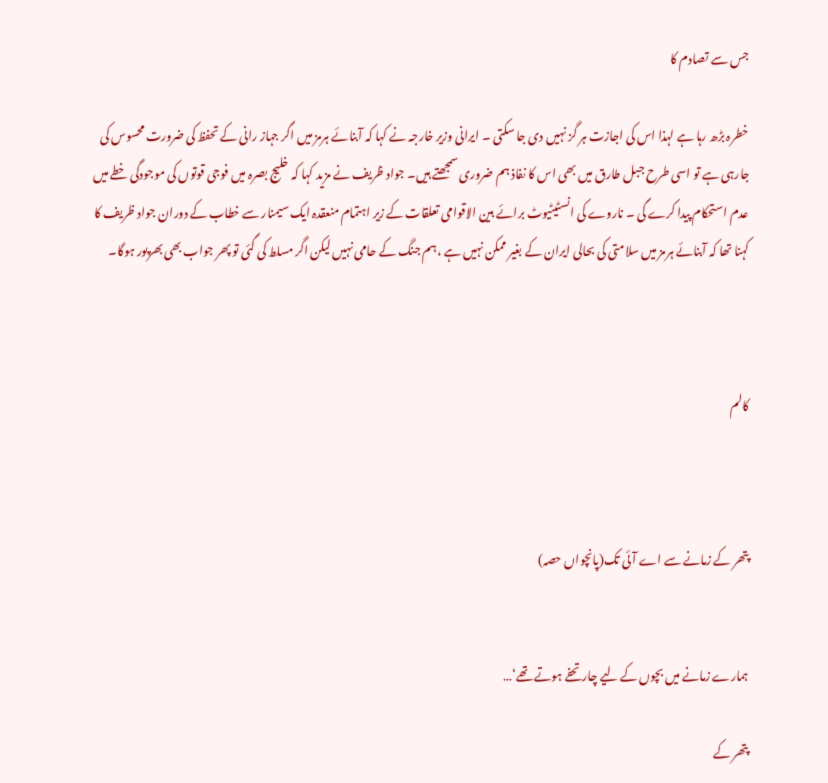جس سے تصادم کا

خطرہ بڑھ رہا ہے لہذا اس کی اجازت ہر گز نہیں دی جا سکتی ۔ ایرانی وزیر خارجہ نے کہا کہ آبنائے ہرمز میں اگر جہاز رانی کے تحفظ کی ضرورت محسوس کی جارہی ہے تو اسی طرح جبل طارق میں بھی اس کا نفاذ ہم ضروری سمجھتے ہیں۔ جواد ظریف نے مزید کہا کہ خلیج بصرہ میں فوجی قوتوں کی موجودگی خطے میں عدم استحکام پیدا کرے گی ۔ ناروے کی انسٹیٹیوٹ برائے بین الاقوامی تعلقات کے زیر اہتمام منعقدہ ایک سیمنار سے خطاب کے دوران جواد ظریف کا کہنا تھا کہ آبنائے ہرمز میں سلامتی کی بحالی ایران کے بغیر ممکن نہیں ہے ،ہم جنگ کے حامی نہیں لیکن اگر مسلط کی گئی تو پھر جواب بھی بھرپور ہوگا۔



کالم



پتھر کے زمانے سے اے آئی تک(پانچواں حصہ)


ہمارے زمانے میں بچوں کے لیے چار تحفے ہوتے تھے‘…

پتھر کے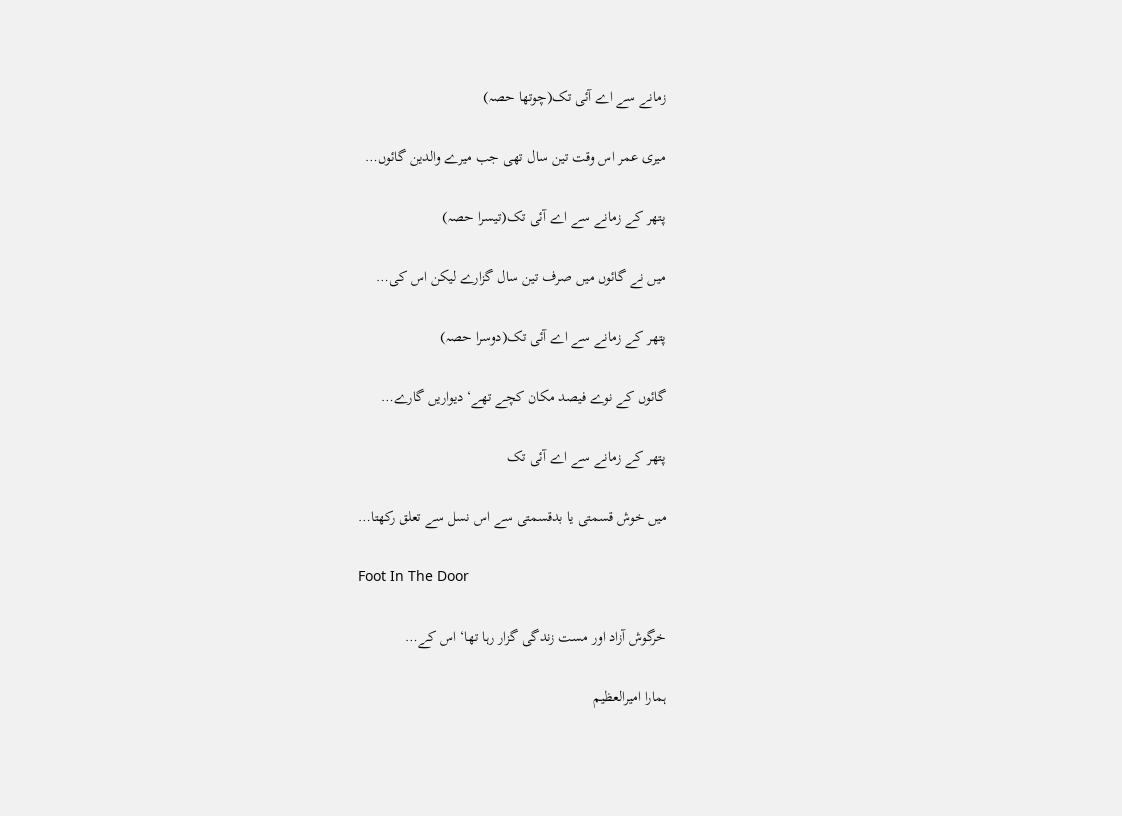زمانے سے اے آئی تک(چوتھا حصہ)

میری عمر اس وقت تین سال تھی جب میرے والدین گائوں…

پتھر کے زمانے سے اے آئی تک(تیسرا حصہ)

میں نے گائوں میں صرف تین سال گزارے لیکن اس کی…

پتھر کے زمانے سے اے آئی تک(دوسرا حصہ)

گائوں کے نوے فیصد مکان کچے تھے‘ دیواریں گارے…

پتھر کے زمانے سے اے آئی تک

میں خوش قسمتی یا بدقسمتی سے اس نسل سے تعلق رکھتا…

Foot In The Door

خرگوش آزاد اور مست زندگی گزار رہا تھا‘ اس کے…

ہمارا امیرالعظیم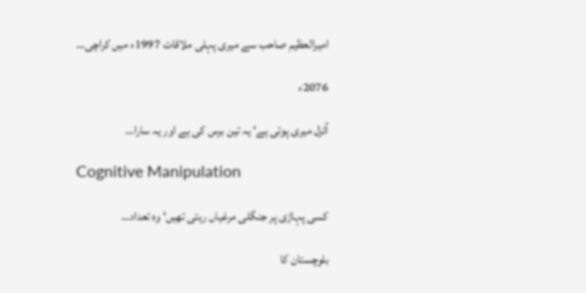امیرالعظیم صاحب سے میری پہلی ملاقات 1997ء میں کراچی…

2076ء

آئزل میری پوتی ہے‘ یہ تین برس کی ہے اور یہ سارا…

Cognitive Manipulation

کسی پہاڑی پر جنگلی مرغیاں رہتی تھیں‘ وہ تعداد…

بلوچستان کا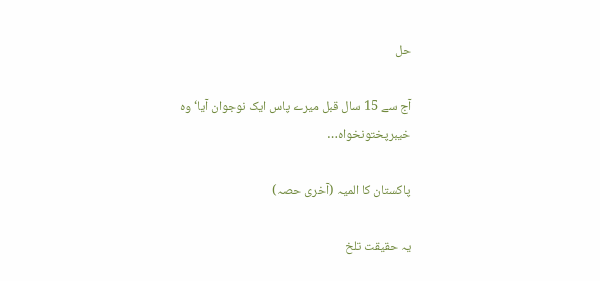حل

آج سے 15 سال قبل میرے پاس ایک نوجوان آیا‘ وہ خیبرپختونخواہ…

پاکستان کا المیہ (آخری حصہ)

یہ حقیقت تلخ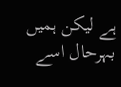ہے لیکن ہمیں بہرحال اسے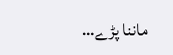ماننا پڑے…